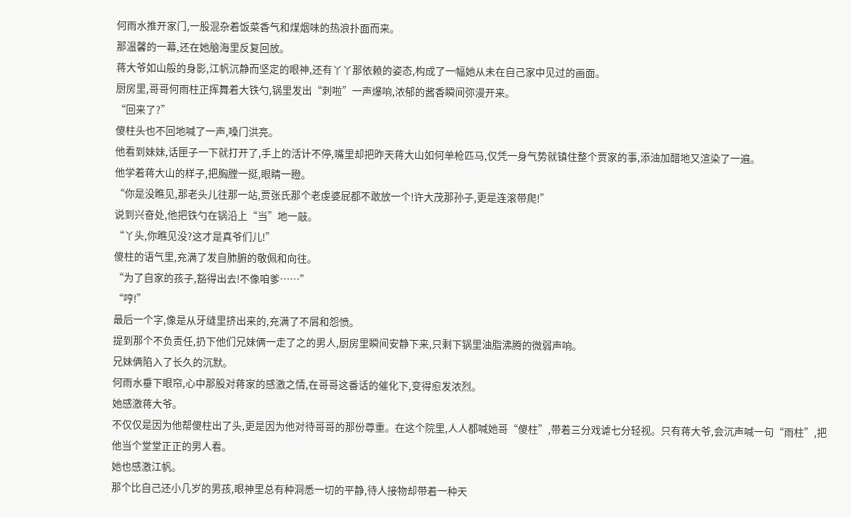何雨水推开家门,一股混杂着饭菜香气和煤烟味的热浪扑面而来。
那温馨的一幕,还在她脑海里反复回放。
蒋大爷如山般的身影,江帆沉静而坚定的眼神,还有丫丫那依赖的姿态,构成了一幅她从未在自己家中见过的画面。
厨房里,哥哥何雨柱正挥舞着大铁勺,锅里发出“刺啦”一声爆响,浓郁的酱香瞬间弥漫开来。
“回来了?”
傻柱头也不回地喊了一声,嗓门洪亮。
他看到妹妹,话匣子一下就打开了,手上的活计不停,嘴里却把昨天蒋大山如何单枪匹马,仅凭一身气势就镇住整个贾家的事,添油加醋地又渲染了一遍。
他学着蒋大山的样子,把胸膛一挺,眼睛一瞪。
“你是没瞧见,那老头儿往那一站,贾张氏那个老虔婆屁都不敢放一个!许大茂那孙子,更是连滚带爬!”
说到兴奋处,他把铁勺在锅沿上“当”地一敲。
“丫头,你瞧见没?这才是真爷们儿!”
傻柱的语气里,充满了发自肺腑的敬佩和向往。
“为了自家的孩子,豁得出去!不像咱爹……”
“哼!”
最后一个字,像是从牙缝里挤出来的,充满了不屑和怨愤。
提到那个不负责任,扔下他们兄妹俩一走了之的男人,厨房里瞬间安静下来,只剩下锅里油脂沸腾的微弱声响。
兄妹俩陷入了长久的沉默。
何雨水垂下眼帘,心中那股对蒋家的感激之情,在哥哥这番话的催化下,变得愈发浓烈。
她感激蒋大爷。
不仅仅是因为他帮傻柱出了头,更是因为他对待哥哥的那份尊重。在这个院里,人人都喊她哥“傻柱”,带着三分戏谑七分轻视。只有蒋大爷,会沉声喊一句“雨柱”,把他当个堂堂正正的男人看。
她也感激江帆。
那个比自己还小几岁的男孩,眼神里总有种洞悉一切的平静,待人接物却带着一种天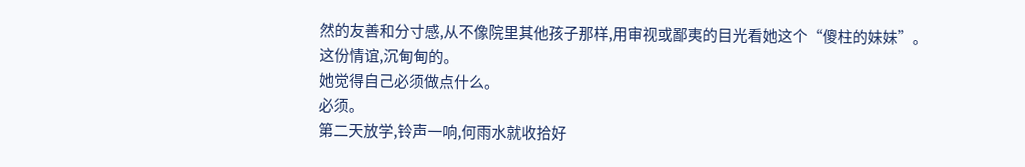然的友善和分寸感,从不像院里其他孩子那样,用审视或鄙夷的目光看她这个“傻柱的妹妹”。
这份情谊,沉甸甸的。
她觉得自己必须做点什么。
必须。
第二天放学,铃声一响,何雨水就收拾好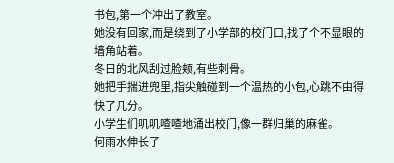书包,第一个冲出了教室。
她没有回家,而是绕到了小学部的校门口,找了个不显眼的墙角站着。
冬日的北风刮过脸颊,有些刺骨。
她把手揣进兜里,指尖触碰到一个温热的小包,心跳不由得快了几分。
小学生们叽叽喳喳地涌出校门,像一群归巢的麻雀。
何雨水伸长了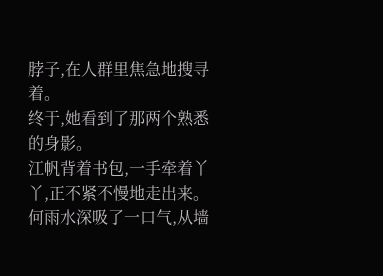脖子,在人群里焦急地搜寻着。
终于,她看到了那两个熟悉的身影。
江帆背着书包,一手牵着丫丫,正不紧不慢地走出来。
何雨水深吸了一口气,从墙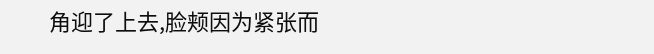角迎了上去,脸颊因为紧张而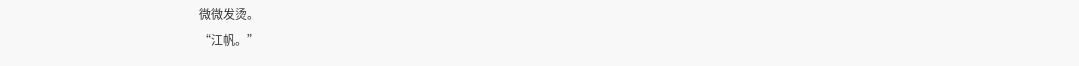微微发烫。
“江帆。”